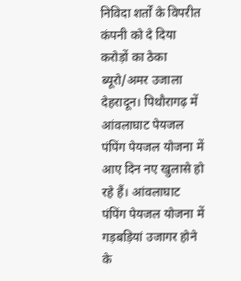निविदा शर्तों के विपरीत कंपनी को दे दिया करोड़ों का ठेका
ब्यूरो/अमर उजाला
देहरादून। पिथौरागढ़ में आंवलाघाट पेयजल पंपिंग पेयजल योजना में आए दिन नए खुलासे हो रहे हैं। आंवलाघाट पंपिंग पेयजल योजना में गड़बड़ियां उजागर होने के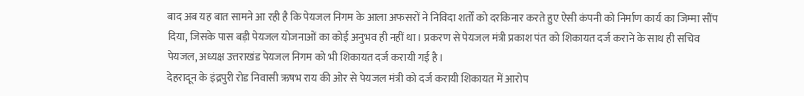बाद अब यह बात सामने आ रही है कि पेयजल निगम के आला अफसरों ने निविदा शर्तों को दरकिनार करते हुए ऐसी कंपनी को निर्माण कार्य का जिम्मा सौंप दिया, जिसके पास बड़ी पेयजल योजनाओं का कोई अनुभव ही नहीं था। प्रकरण से पेयजल मंत्री प्रकाश पंत को शिकायत दर्ज कराने के साथ ही सचिव पेयजल, अध्यक्ष उत्तराखंड पेयजल निगम को भी शिकायत दर्ज करायी गई है।
देहरादून के इंद्रपुरी रोड निवासी ऋषभ राय की ओर से पेयजल मंत्री को दर्ज करायी शिकायत में आरोप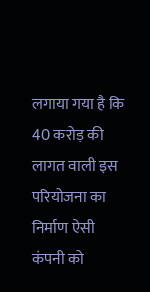लगाया गया है कि 40 करोड़ की लागत वाली इस परियोजना का निर्माण ऐसी कंपनी को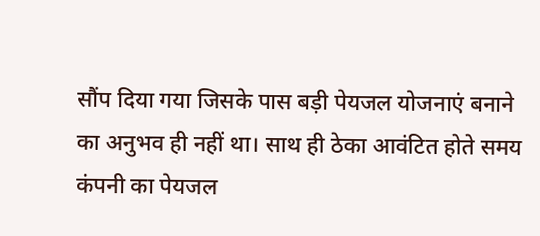सौंप दिया गया जिसके पास बड़ी पेयजल योजनाएं बनाने का अनुभव ही नहीं था। साथ ही ठेका आवंटित होते समय कंपनी का पेयजल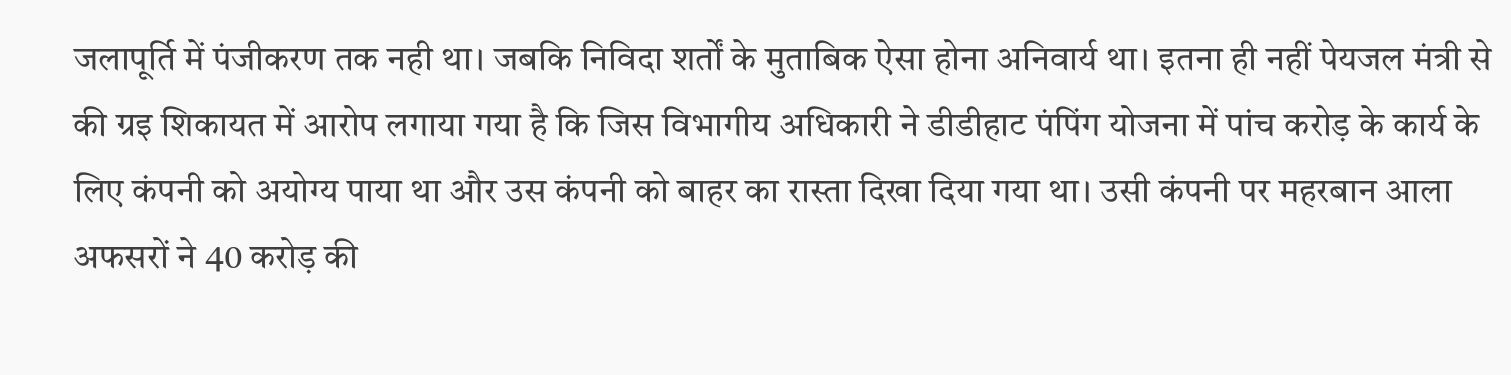जलापूर्ति में पंजीकरण तक नही था। जबकि निविदा शर्तों के मुताबिक ऐसा होना अनिवार्य था। इतना ही नहीं पेयजल मंत्री से की ग्रइ शिकायत में आरोप लगाया गया है कि जिस विभागीय अधिकारी ने डीडीहाट पंपिंग योजना में पांच करोड़ के कार्य के लिए कंपनी को अयोग्य पाया था और उस कंपनी को बाहर का रास्ता दिखा दिया गया था। उसी कंपनी पर महरबान आला अफसरों ने 40 करोड़ की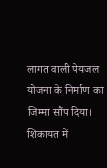लागत वाली पेयजल योजना के निर्माण का जिम्मा सौंप दिया। शिकायत में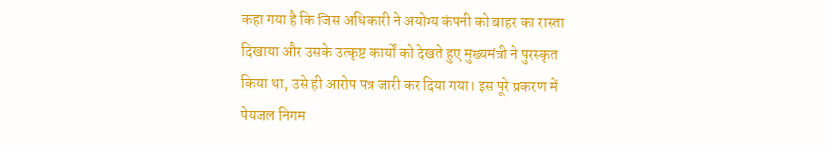कहा गया है कि जिस अधिकारी ने अयोग्य कंपनी को बाहर का रास्ता दिखाया और उसके उत्कृष्ट कार्यों को देखते हुए मुख्यमंत्री ने पुरस्कृत किया था, उसे ही आरोप पत्र जारी कर दिया गया। इस पूरे प्रकरण में पेयजल निगम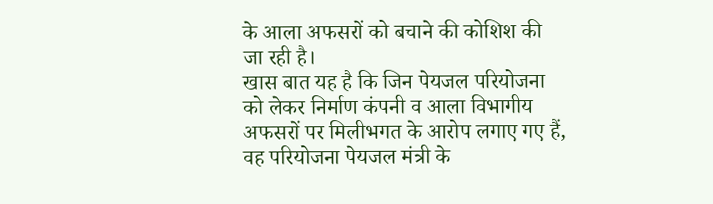के आला अफसरों को बचाने की कोशिश की जा रही है।
खास बात यह है कि जिन पेयजल परियोजना को लेकर निर्माण कंपनी व आला विभागीय अफसरों पर मिलीभगत के आरोप लगाए गए हैं, वह परियोजना पेयजल मंत्री के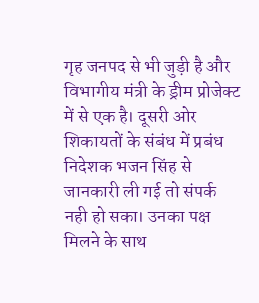गृह जनपद से भी जुड़ी है और विभागीय मंत्री के ड्रीम प्रोजेक्ट में से एक है। दूसरी ओर शिकायतों के संबंध में प्रबंध निदेशक भजन सिंह से जानकारी ली गई तो संपर्क नही हो सका। उनका पक्ष मिलने के साथ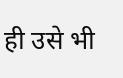ही उसे भी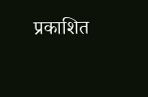प्रकाशित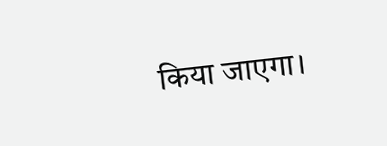किया जाएगा।